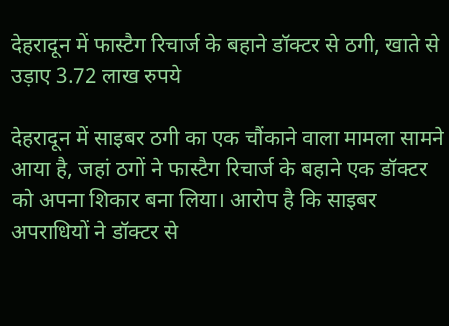देहरादून में फास्टैग रिचार्ज के बहाने डॉक्टर से ठगी, खाते से उड़ाए 3.72 लाख रुपये

देहरादून में साइबर ठगी का एक चौंकाने वाला मामला सामने आया है, जहां ठगों ने फास्टैग रिचार्ज के बहाने एक डॉक्टर को अपना शिकार बना लिया। आरोप है कि साइबर अपराधियों ने डॉक्टर से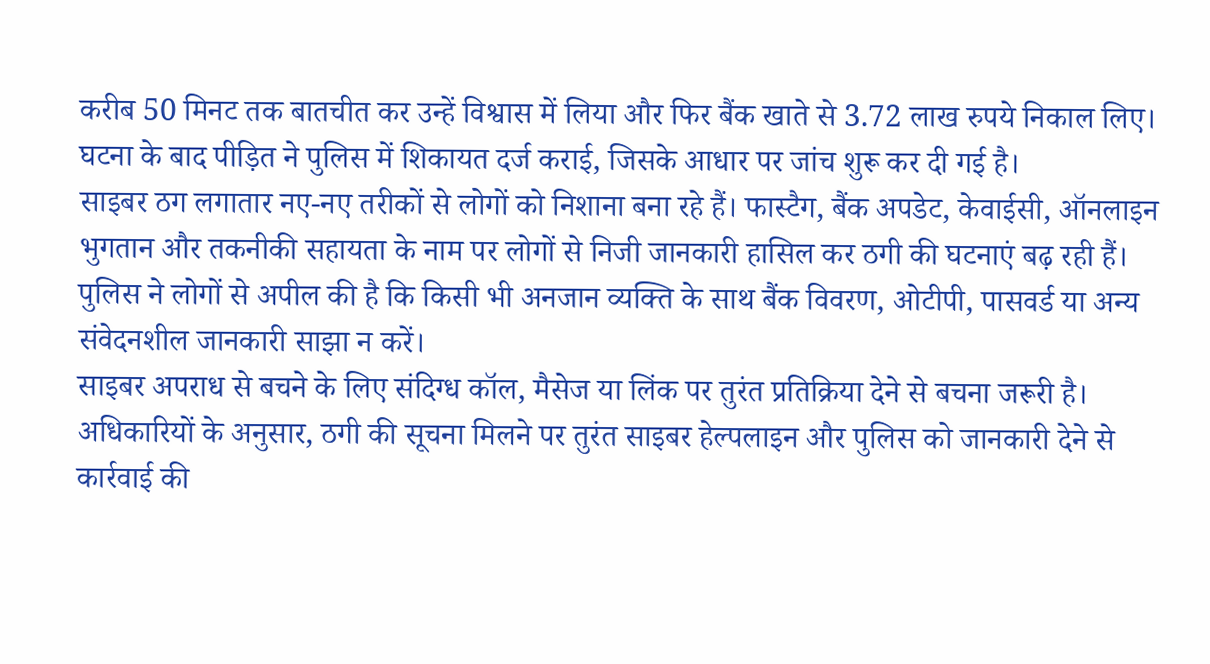करीब 50 मिनट तक बातचीत कर उन्हें विश्वास में लिया और फिर बैंक खाते से 3.72 लाख रुपये निकाल लिए। घटना के बाद पीड़ित ने पुलिस में शिकायत दर्ज कराई, जिसके आधार पर जांच शुरू कर दी गई है।
साइबर ठग लगातार नए-नए तरीकों से लोगों को निशाना बना रहे हैं। फास्टैग, बैंक अपडेट, केवाईसी, ऑनलाइन भुगतान और तकनीकी सहायता के नाम पर लोगों से निजी जानकारी हासिल कर ठगी की घटनाएं बढ़ रही हैं। पुलिस ने लोगों से अपील की है कि किसी भी अनजान व्यक्ति के साथ बैंक विवरण, ओटीपी, पासवर्ड या अन्य संवेदनशील जानकारी साझा न करें।
साइबर अपराध से बचने के लिए संदिग्ध कॉल, मैसेज या लिंक पर तुरंत प्रतिक्रिया देने से बचना जरूरी है। अधिकारियों के अनुसार, ठगी की सूचना मिलने पर तुरंत साइबर हेल्पलाइन और पुलिस को जानकारी देने से कार्रवाई की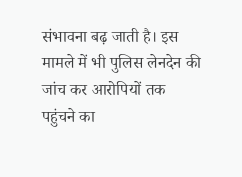संभावना बढ़ जाती है। इस मामले में भी पुलिस लेनदेन की जांच कर आरोपियों तक पहुंचने का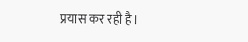प्रयास कर रही है।